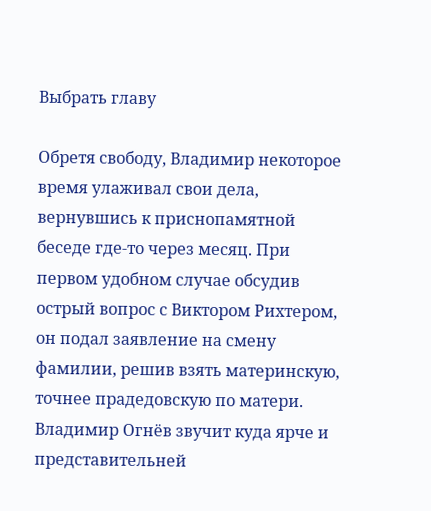Выбрать главу

Обретя свободу, Владимир некоторое время улаживал свои дела, вернувшись к приснопамятной беседе где-то через месяц. При первом удобном случае обсудив острый вопрос с Виктором Рихтером, он подал заявление на смену фамилии, решив взять материнскую, точнее прадедовскую по матери. Владимир Огнёв звучит куда ярче и представительней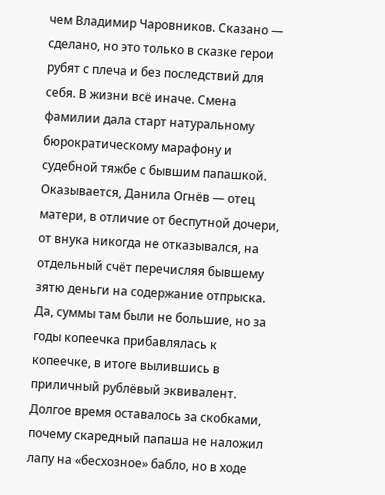чем Владимир Чаровников. Сказано — сделано, но это только в сказке герои рубят с плеча и без последствий для себя. В жизни всё иначе. Смена фамилии дала старт натуральному бюрократическому марафону и судебной тяжбе с бывшим папашкой. Оказывается, Данила Огнёв — отец матери, в отличие от беспутной дочери, от внука никогда не отказывался, на отдельный счёт перечисляя бывшему зятю деньги на содержание отпрыска. Да, суммы там были не большие, но за годы копеечка прибавлялась к копеечке, в итоге вылившись в приличный рублёвый эквивалент. Долгое время оставалось за скобками, почему скаредный папаша не наложил лапу на «бесхозное» бабло, но в ходе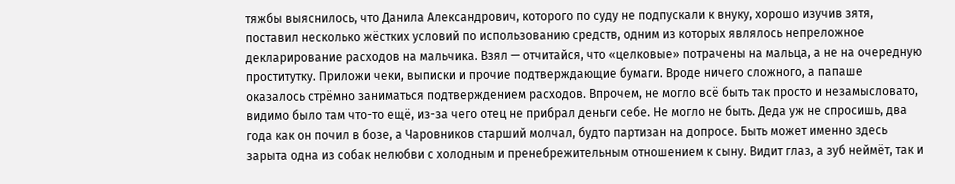тяжбы выяснилось, что Данила Александрович, которого по суду не подпускали к внуку, хорошо изучив зятя, поставил несколько жёстких условий по использованию средств, одним из которых являлось непреложное декларирование расходов на мальчика. Взял — отчитайся, что «целковые» потрачены на мальца, а не на очередную проститутку. Приложи чеки, выписки и прочие подтверждающие бумаги. Вроде ничего сложного, а папаше оказалось стрёмно заниматься подтверждением расходов. Впрочем, не могло всё быть так просто и незамысловато, видимо было там что-то ещё, из-за чего отец не прибрал деньги себе. Не могло не быть. Деда уж не спросишь, два года как он почил в бозе, а Чаровников старший молчал, будто партизан на допросе. Быть может именно здесь зарыта одна из собак нелюбви с холодным и пренебрежительным отношением к сыну. Видит глаз, а зуб неймёт, так и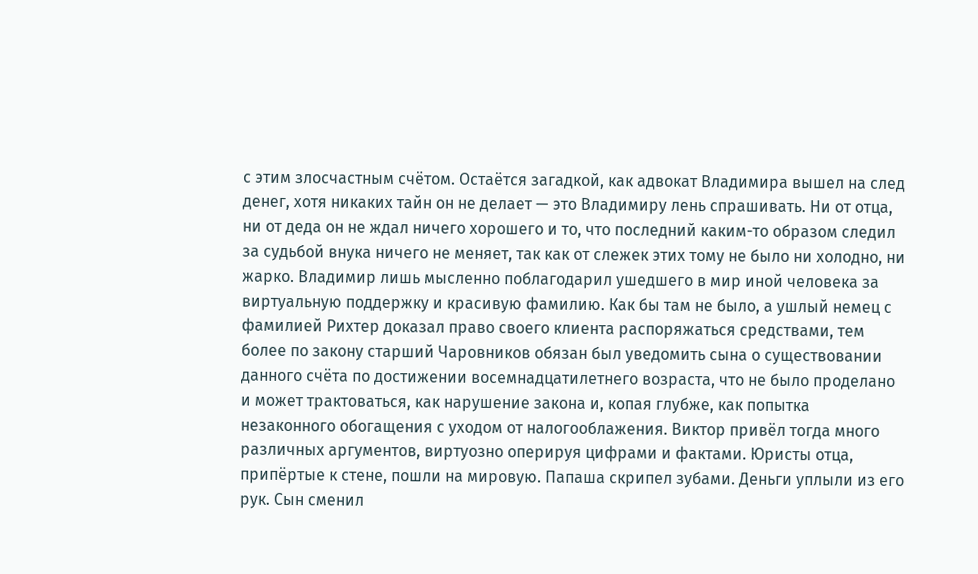с этим злосчастным счётом. Остаётся загадкой, как адвокат Владимира вышел на след денег, хотя никаких тайн он не делает — это Владимиру лень спрашивать. Ни от отца, ни от деда он не ждал ничего хорошего и то, что последний каким-то образом следил за судьбой внука ничего не меняет, так как от слежек этих тому не было ни холодно, ни жарко. Владимир лишь мысленно поблагодарил ушедшего в мир иной человека за виртуальную поддержку и красивую фамилию. Как бы там не было, а ушлый немец с фамилией Рихтер доказал право своего клиента распоряжаться средствами, тем более по закону старший Чаровников обязан был уведомить сына о существовании данного счёта по достижении восемнадцатилетнего возраста, что не было проделано и может трактоваться, как нарушение закона и, копая глубже, как попытка незаконного обогащения с уходом от налогооблажения. Виктор привёл тогда много различных аргументов, виртуозно оперируя цифрами и фактами. Юристы отца, припёртые к стене, пошли на мировую. Папаша скрипел зубами. Деньги уплыли из его рук. Сын сменил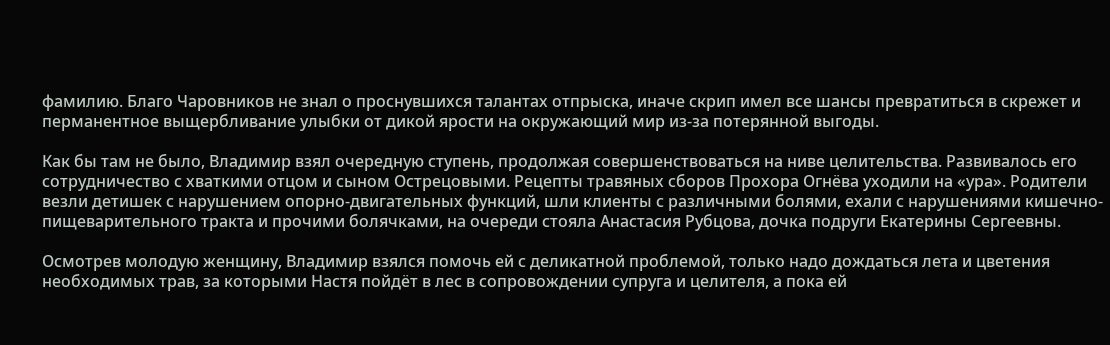фамилию. Благо Чаровников не знал о проснувшихся талантах отпрыска, иначе скрип имел все шансы превратиться в скрежет и перманентное выщербливание улыбки от дикой ярости на окружающий мир из-за потерянной выгоды.

Как бы там не было, Владимир взял очередную ступень, продолжая совершенствоваться на ниве целительства. Развивалось его сотрудничество с хваткими отцом и сыном Острецовыми. Рецепты травяных сборов Прохора Огнёва уходили на «ура». Родители везли детишек с нарушением опорно-двигательных функций, шли клиенты с различными болями, ехали с нарушениями кишечно-пищеварительного тракта и прочими болячками, на очереди стояла Анастасия Рубцова, дочка подруги Екатерины Сергеевны.

Осмотрев молодую женщину, Владимир взялся помочь ей с деликатной проблемой, только надо дождаться лета и цветения необходимых трав, за которыми Настя пойдёт в лес в сопровождении супруга и целителя, а пока ей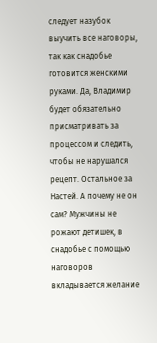следует назубок выучить все наговоры, так как снадобье готовится женскими руками. Да, Владимир будет обязательно присматривать за процессом и следить, чтобы не нарушался рецепт. Остальное за Настей. А почему не он сам? Мужчины не рожают детишек, в снадобье с помощью наговоров вкладывается желание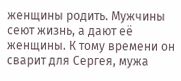женщины родить. Мужчины сеют жизнь, а дают её женщины. К тому времени он сварит для Сергея, мужа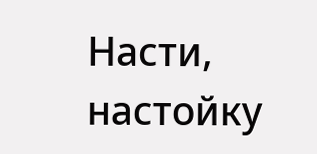Насти, настойку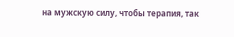на мужскую силу, чтобы терапия, так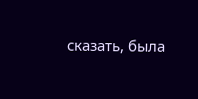сказать, была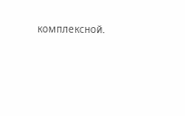комплексной.